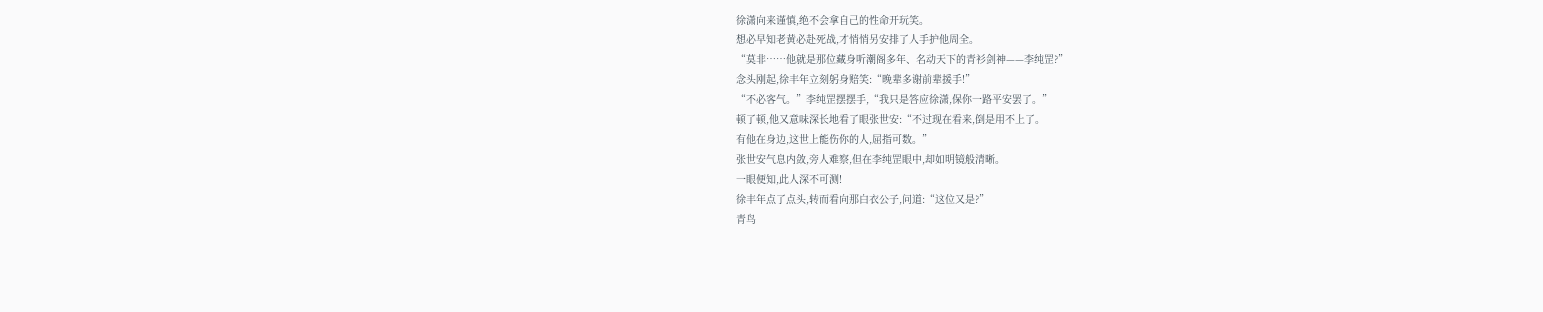徐潇向来谨慎,绝不会拿自己的性命开玩笑。
想必早知老黄必赴死战,才悄悄另安排了人手护他周全。
“莫非……他就是那位藏身听潮阁多年、名动天下的青衫剑神——李纯罡?”
念头刚起,徐丰年立刻躬身赔笑:“晚辈多谢前辈援手!”
“不必客气。”李纯罡摆摆手,“我只是答应徐潇,保你一路平安罢了。”
顿了顿,他又意味深长地看了眼张世安:“不过现在看来,倒是用不上了。
有他在身边,这世上能伤你的人,屈指可数。”
张世安气息内敛,旁人难察,但在李纯罡眼中,却如明镜般清晰。
一眼便知,此人深不可测!
徐丰年点了点头,转而看向那白衣公子,问道:“这位又是?”
青鸟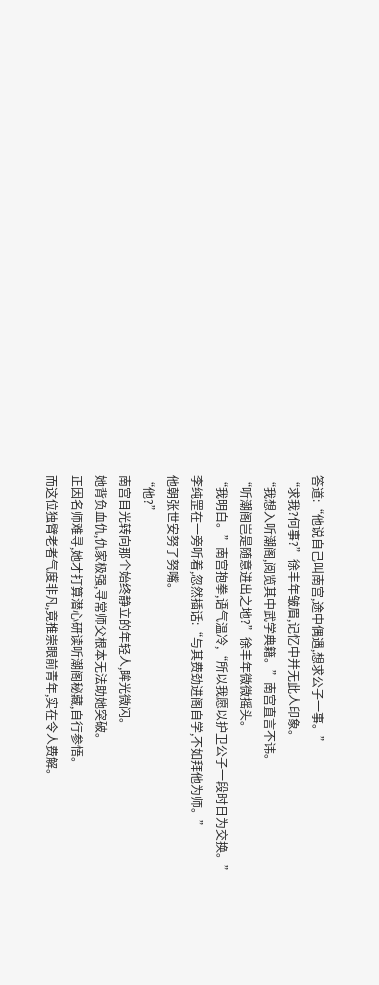答道:“他说自己叫南宫,途中偶遇,想求公子一事。”
“求我?何事?”徐丰年皱眉,记忆中并无此人印象。
“我想入听潮阁,阅览其中武学典籍。”南宫直言不讳。
“听潮阁岂是随意进出之地?”徐丰年微微摇头。
“我明白。”南宫抱拳,语气温冷,“所以我愿以护卫公子一段时日为交换。”
李纯罡在一旁听着,忽然插话:“与其费劲进阁自学,不如拜他为师。”
他朝张世安努了努嘴。
“他?”
南宫目光转向那个始终静立的年轻人,眸光微闪。
她背负血仇,仇家极强,寻常师父根本无法助她突破。
正因名师难寻,她才打算潜心研读听潮阁秘藏,自行参悟。
而这位独臂老者气度非凡,竟推崇眼前青年,实在令人费解。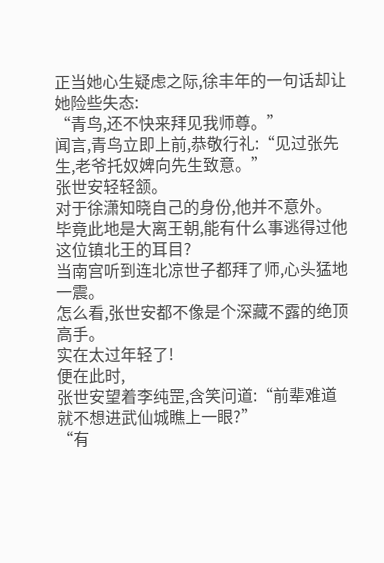正当她心生疑虑之际,徐丰年的一句话却让她险些失态:
“青鸟,还不快来拜见我师尊。”
闻言,青鸟立即上前,恭敬行礼:“见过张先生,老爷托奴婢向先生致意。”
张世安轻轻颔。
对于徐潇知晓自己的身份,他并不意外。
毕竟此地是大离王朝,能有什么事逃得过他这位镇北王的耳目?
当南宫听到连北凉世子都拜了师,心头猛地一震。
怎么看,张世安都不像是个深藏不露的绝顶高手。
实在太过年轻了!
便在此时,
张世安望着李纯罡,含笑问道:“前辈难道就不想进武仙城瞧上一眼?”
“有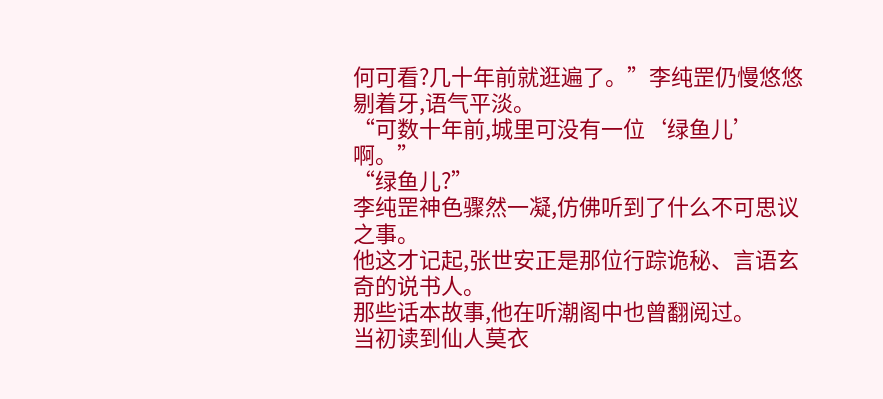何可看?几十年前就逛遍了。”李纯罡仍慢悠悠剔着牙,语气平淡。
“可数十年前,城里可没有一位‘绿鱼儿’啊。”
“绿鱼儿?”
李纯罡神色骤然一凝,仿佛听到了什么不可思议之事。
他这才记起,张世安正是那位行踪诡秘、言语玄奇的说书人。
那些话本故事,他在听潮阁中也曾翻阅过。
当初读到仙人莫衣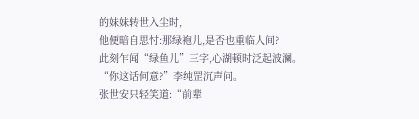的妹妹转世入尘时,
他便暗自思忖:那绿袍儿,是否也重临人间?
此刻乍闻“绿鱼儿”三字,心湖顿时泛起波澜。
“你这话何意?”李纯罡沉声问。
张世安只轻笑道:“前辈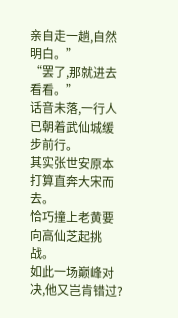亲自走一趟,自然明白。”
“罢了,那就进去看看。”
话音未落,一行人已朝着武仙城缓步前行。
其实张世安原本打算直奔大宋而去。
恰巧撞上老黄要向高仙芝起挑战。
如此一场巅峰对决,他又岂肯错过?